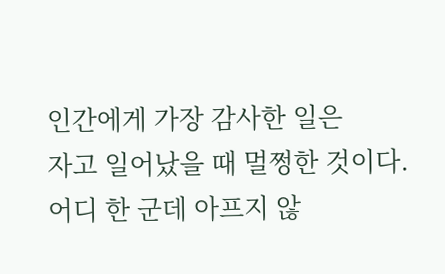인간에게 가장 감사한 일은
자고 일어났을 때 멀쩡한 것이다.
어디 한 군데 아프지 않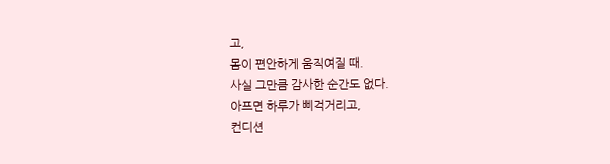고,
몸이 편안하게 움직여질 때.
사실 그만큼 감사한 순간도 없다.
아프면 하루가 삐걱거리고,
컨디션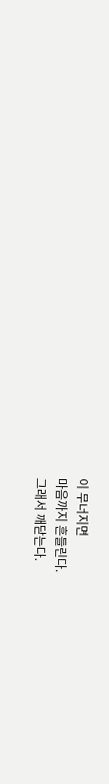이 무너지면
마음까지 흔들린다.
그래서 깨닫는다.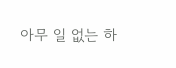아무 일 없는 하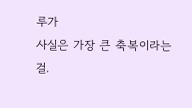루가
사실은 가장 큰 축복이라는 걸.